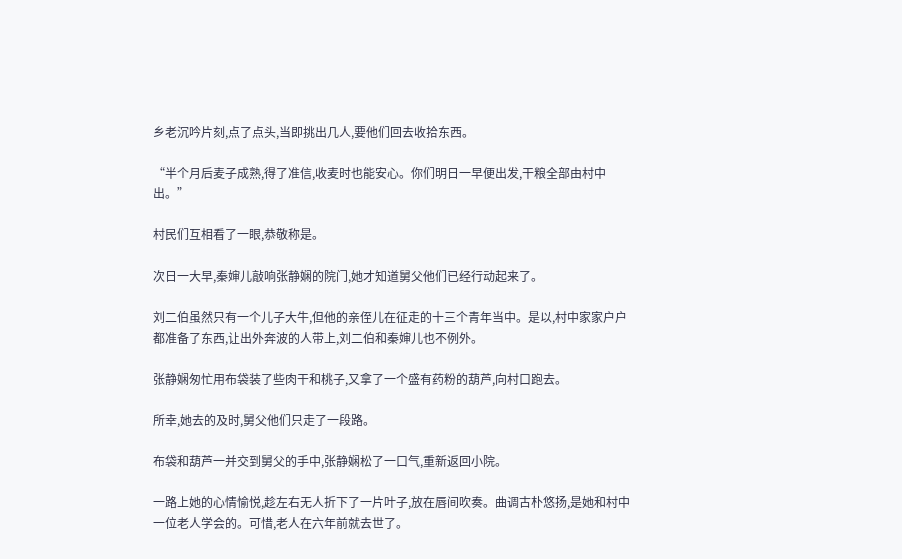乡老沉吟片刻,点了点头,当即挑出几人,要他们回去收拾东西。

“半个月后麦子成熟,得了准信,收麦时也能安心。你们明日一早便出发,干粮全部由村中出。”

村民们互相看了一眼,恭敬称是。

次日一大早,秦婶儿敲响张静娴的院门,她才知道舅父他们已经行动起来了。

刘二伯虽然只有一个儿子大牛,但他的亲侄儿在征走的十三个青年当中。是以,村中家家户户都准备了东西,让出外奔波的人带上,刘二伯和秦婶儿也不例外。

张静娴匆忙用布袋装了些肉干和桃子,又拿了一个盛有药粉的葫芦,向村口跑去。

所幸,她去的及时,舅父他们只走了一段路。

布袋和葫芦一并交到舅父的手中,张静娴松了一口气,重新返回小院。

一路上她的心情愉悦,趁左右无人折下了一片叶子,放在唇间吹奏。曲调古朴悠扬,是她和村中一位老人学会的。可惜,老人在六年前就去世了。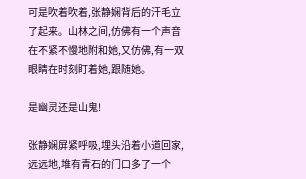可是吹着吹着,张静娴背后的汗毛立了起来。山林之间,仿佛有一个声音在不紧不慢地附和她,又仿佛,有一双眼睛在时刻盯着她,跟随她。

是幽灵还是山鬼!

张静娴屏紧呼吸,埋头沿着小道回家,远远地,堆有青石的门口多了一个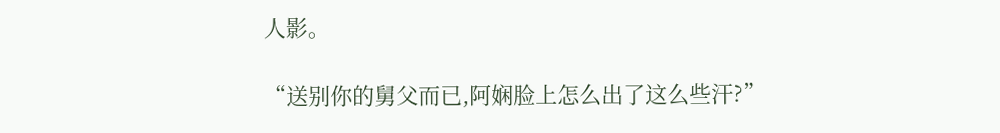人影。

“送别你的舅父而已,阿娴脸上怎么出了这么些汗?”